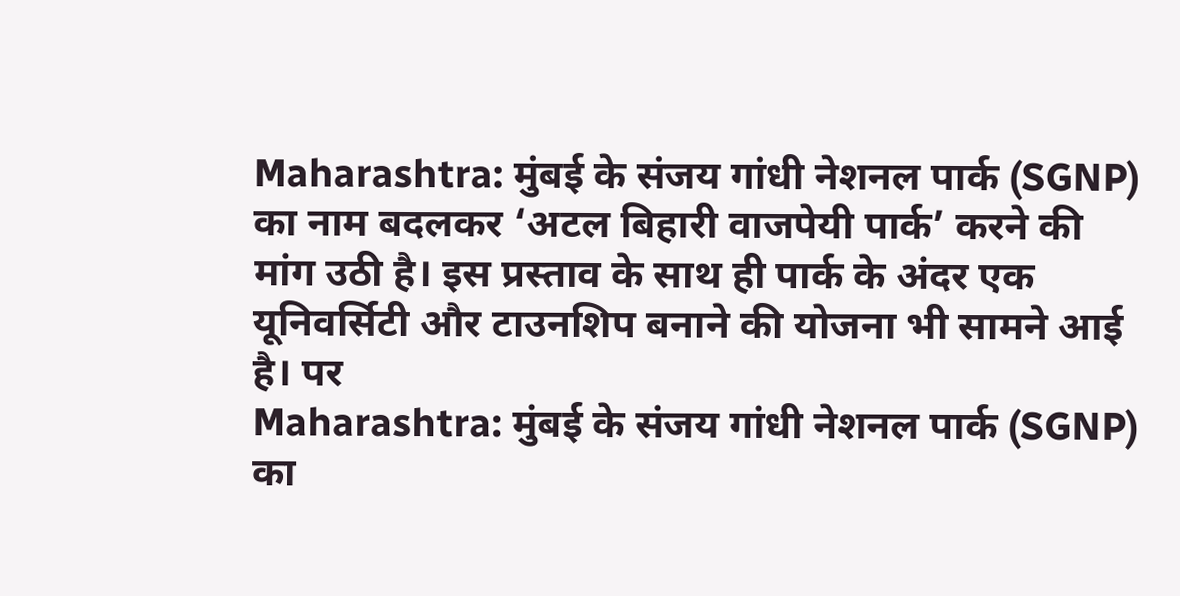Maharashtra: मुंबई के संजय गांधी नेशनल पार्क (SGNP) का नाम बदलकर ‘अटल बिहारी वाजपेयी पार्क’ करने की मांग उठी है। इस प्रस्ताव के साथ ही पार्क के अंदर एक यूनिवर्सिटी और टाउनशिप बनाने की योजना भी सामने आई है। पर
Maharashtra: मुंबई के संजय गांधी नेशनल पार्क (SGNP) का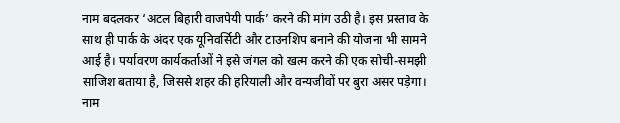नाम बदलकर ‘अटल बिहारी वाजपेयी पार्क’ करने की मांग उठी है। इस प्रस्ताव के साथ ही पार्क के अंदर एक यूनिवर्सिटी और टाउनशिप बनाने की योजना भी सामने आई है। पर्यावरण कार्यकर्ताओं ने इसे जंगल को खत्म करने की एक सोची-समझी साजिश बताया है, जिससे शहर की हरियाली और वन्यजीवों पर बुरा असर पड़ेगा।
नाम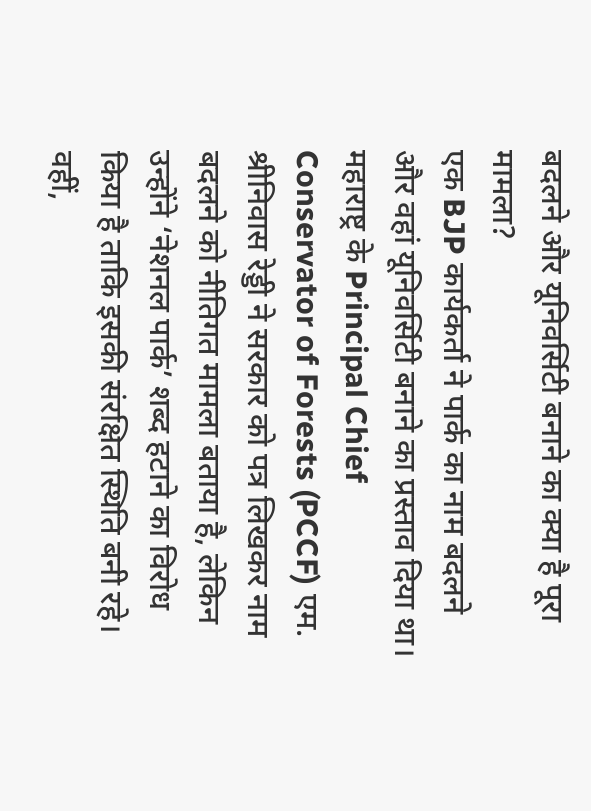बदलने और यूनिवर्सिटी बनाने का क्या है पूरा मामला?
एक BJP कार्यकर्ता ने पार्क का नाम बदलने और वहां यूनिवर्सिटी बनाने का प्रस्ताव दिया था। महाराष्ट्र के Principal Chief Conservator of Forests (PCCF) एम. श्रीनिवास रेड्डी ने सरकार को पत्र लिखकर नाम बदलने को नीतिगत मामला बताया है, लेकिन उन्होंने ‘नेशनल पार्क’ शब्द हटाने का विरोध किया है ताकि इसकी संरक्षित स्थिति बनी रहे। वहीं,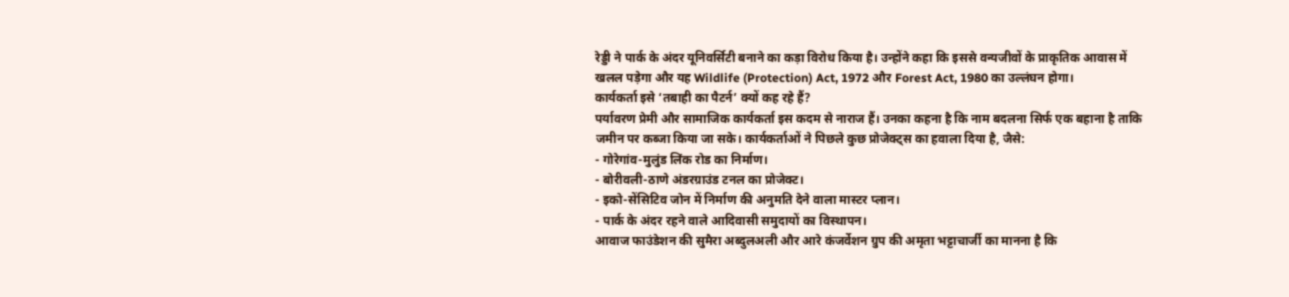रेड्डी ने पार्क के अंदर यूनिवर्सिटी बनाने का कड़ा विरोध किया है। उन्होंने कहा कि इससे वन्यजीवों के प्राकृतिक आवास में खलल पड़ेगा और यह Wildlife (Protection) Act, 1972 और Forest Act, 1980 का उल्लंघन होगा।
कार्यकर्ता इसे ‘तबाही का पैटर्न’ क्यों कह रहे हैं?
पर्यावरण प्रेमी और सामाजिक कार्यकर्ता इस कदम से नाराज हैं। उनका कहना है कि नाम बदलना सिर्फ एक बहाना है ताकि जमीन पर कब्जा किया जा सके। कार्यकर्ताओं ने पिछले कुछ प्रोजेक्ट्स का हवाला दिया है, जैसे:
- गोरेगांव-मुलुंड लिंक रोड का निर्माण।
- बोरीवली-ठाणे अंडरग्राउंड टनल का प्रोजेक्ट।
- इको-सेंसिटिव जोन में निर्माण की अनुमति देने वाला मास्टर प्लान।
- पार्क के अंदर रहने वाले आदिवासी समुदायों का विस्थापन।
आवाज फाउंडेशन की सुमैरा अब्दुलअली और आरे कंजर्वेशन ग्रुप की अमृता भट्टाचार्जी का मानना है कि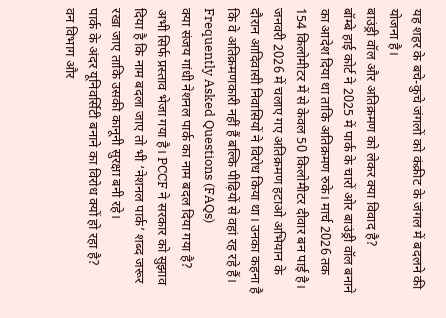यह शहर के बचे-कुचे जंगलों को कंक्रीट के जंगल में बदलने की योजना है।
बाउंड्री वॉल और अतिक्रमण को लेकर क्या विवाद है?
बॉम्बे हाई कोर्ट ने 2025 में पार्क के चारों ओर बाउंड्री वॉल बनाने का आदेश दिया था ताकि अतिक्रमण रुके। मार्च 2026 तक 154 किलोमीटर में से केवल 50 किलोमीटर दीवार बन पाई है। जनवरी 2026 में चलाए गए अतिक्रमण हटाओ अभियान के दौरान आदिवासी निवासियों ने विरोध किया था। उनका कहना है कि वे अतिक्रमणकारी नहीं हैं बल्कि पीढ़ियों से वहां रह रहे हैं।
Frequently Asked Questions (FAQs)
क्या संजय गांधी नेशनल पार्क का नाम बदल दिया गया है?
अभी सिर्फ प्रस्ताव भेजा गया है। PCCF ने सरकार को सुझाव दिया है कि नाम बदला जाए तो भी ‘नेशनल पार्क’ शब्द जरूर रखा जाए ताकि उसकी कानूनी सुरक्षा बनी रहे।
पार्क के अंदर यूनिवर्सिटी बनाने का विरोध क्यों हो रहा है?
वन विभाग और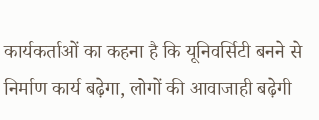कार्यकर्ताओं का कहना है कि यूनिवर्सिटी बनने से निर्माण कार्य बढ़ेगा, लोगों की आवाजाही बढ़ेगी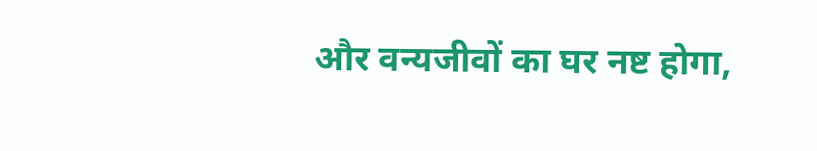और वन्यजीवों का घर नष्ट होगा,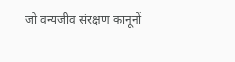जो वन्यजीव संरक्षण कानूनों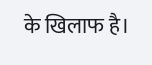के खिलाफ है।